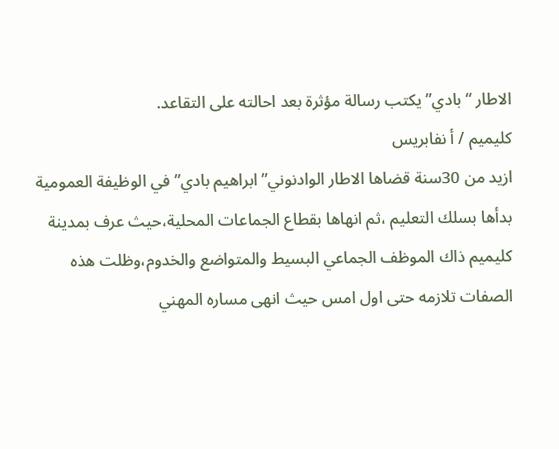الاطار “بادي” يكتب رسالة مؤثرة بعد احالته على التقاعد.
كليميم / أ نفابريس
ازيد من 30سنة قضاها الاطار الوادنوني” ابراهيم بادي” في الوظيفة العمومية بدأها بسلك التعليم ،ثم انهاها بقطاع الجماعات المحلية،حيث عرف بمدينة كليميم ذاك الموظف الجماعي البسيط والمتواضع والخدوم،وظلت هذه الصفات تلازمه حتى اول امس حيث انهى مساره المهني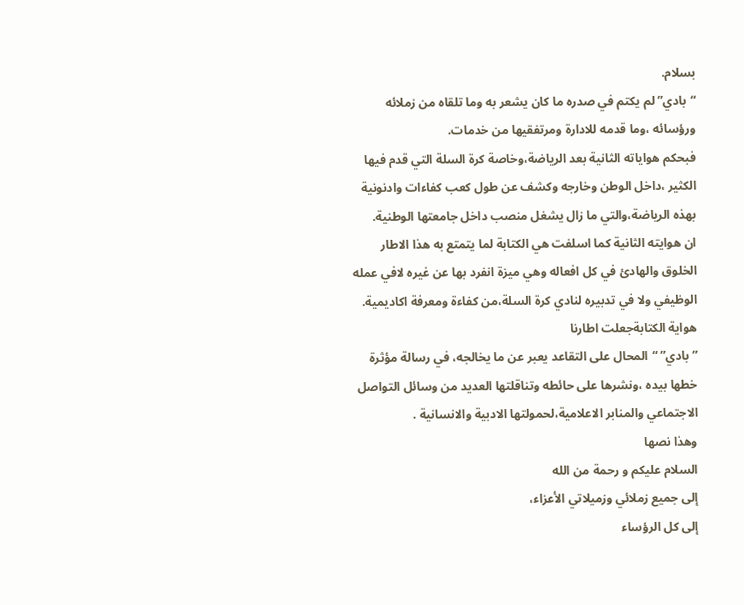بسلام.
“بادي” لم يكتم في صدره ما كان يشعر به وما تلقاه من زملائه ورؤسائه ،وما قدمه للادارة ومرتفقيها من خدمات.
فبحكم هواياته الثانية بعد الرياضة،وخاصة كرة السلة التي قدم فيها الكثير ،داخل الوطن وخارجه وكشف عن طول كعب كفاءات وادنونية بهذه الرياضة،والتي ما زال يشغل منصب داخل جامعتها الوطنية.
ان هوايته الثانية كما اسلفت هي الكتابة لما يتمتع به هذا الاطار الخلوق والهادئ في كل افعاله وهي ميزة انفرد بها عن غيره لافي عمله الوظيفي ولا في تدبيره لنادي كرة السلة،من كفاءة ومعرفة اكاديمية.
هواية الكتابةجعلت اطارنا
” بادي” “المحال على التقاعد يعبر عن ما يخالجه، في رسالة مؤثرة خطها بيده ،ونشرها على حائطه وتناقلتها العديد من وسائل التواصل الاجتماعي والمنابر الاعلامية،لحمولتها الادبية والانسانية .
وهذا نصها
السلام عليكم و رحمة من الله
إلى جميع زملائي وزميلاتي الأعزاء،
إلى كل الرؤساء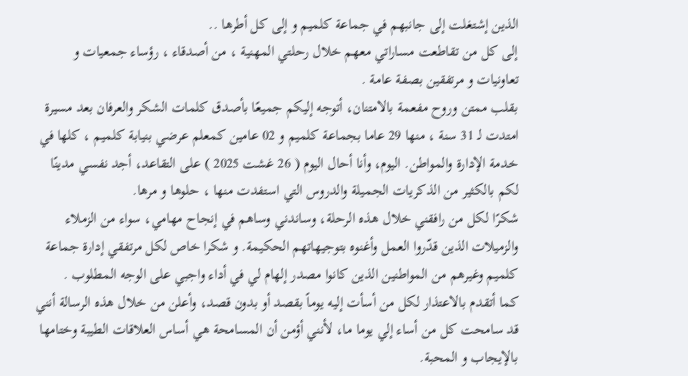الذين إشتغلت إلى جانبهم في جماعة كلميم و إلى كل أطرها ..
إلى كل من تقاطعت مساراتي معهم خلال رحلتي المهنية ، من أصدقاء ، رؤساء جمعيات و تعاونيات و مرتفقين بصفة عامة .
بقلب ممتن وروح مفعمة بالامتنان، أتوجه إليكم جميعًا بأصدق كلمات الشكر والعرفان بعد مسيرة امتدت لـ 31 سنة ، منها 29 عاما بجماعة كلميم و 02 عامين كمعلم عرضي بنيابة كلميم ، كلها في خدمة الإدارة والمواطن. اليوم، وأنا أحال اليوم ( 26 غشت 2025 ) على التقاعد، أجد نفسي مدينًا لكم بالكثير من الذكريات الجميلة والدروس التي استفدت منها ، حلوها و مرها.
شكرًا لكل من رافقني خلال هذه الرحلة، وساندني وساهم في إنجاح مهامي، سواء من الزملاء والزميلات الذين قدّروا العمل وأغنوه بتوجيهاتهم الحكيمة. و شكرا خاص لكل مرتفقي إدارة جماعة كلميم وغيرهم من المواطنين الذين كانوا مصدر إلهام لي في أداء واجبي على الوجه المطلوب .
كما أتقدم بالاعتذار لكل من أسأت إليه يوماً بقصد أو بدون قصد، وأعلن من خلال هذه الرسالة أنني قد سامحت كل من أساء إلي يوما ما، لأنني أؤمن أن المسامحة هي أساس العلاقات الطيبة وختامها بالإيجاب و المحبة.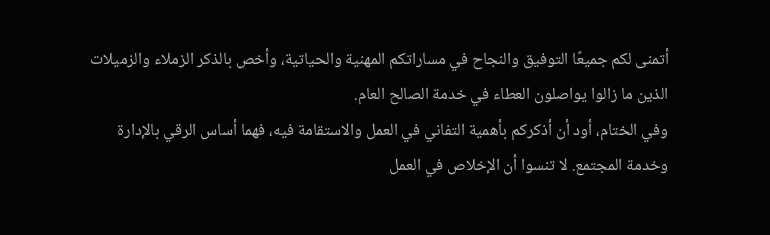أتمنى لكم جميعًا التوفيق والنجاح في مساراتكم المهنية والحياتية، وأخص بالذكر الزملاء والزميلات الذين ما زالوا يواصلون العطاء في خدمة الصالح العام.
وفي الختام، أود أن أذكركم بأهمية التفاني في العمل والاستقامة فيه، فهما أساس الرقي بالإدارة وخدمة المجتمع. لا تنسوا أن الإخلاص في العمل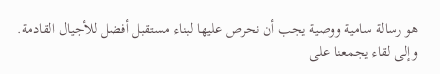هو رسالة سامية ووصية يجب أن نحرص عليها لبناء مستقبل أفضل للأجيال القادمة.
وإلى لقاء يجمعنا على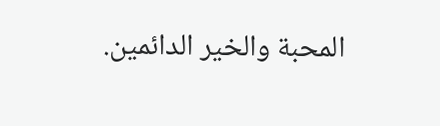المحبة والخير الدائمين.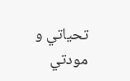تحياتي و مودتي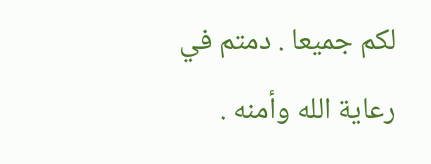لكم جميعا . دمتم في رعاية الله وأمنه .